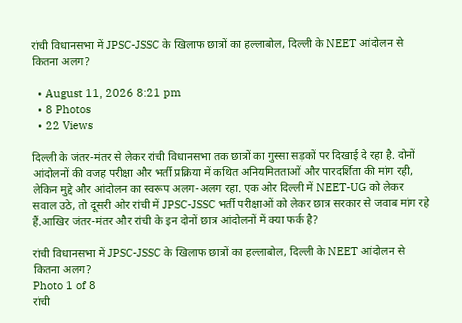रांची विधानसभा में JPSC-JSSC के खिलाफ छात्रों का हल्लाबोल, दिल्ली के NEET आंदोलन से कितना अलग?

  • August 11, 2026 8:21 pm
  • 8 Photos
  • 22 Views

दिल्ली के जंतर-मंतर से लेकर रांची विधानसभा तक छात्रों का गुस्सा सड़कों पर दिखाई दे रहा है. दोनों आंदोलनों की वजह परीक्षा और भर्ती प्रक्रिया में कथित अनियमितताओं और पारदर्शिता की मांग रही, लेकिन मुद्दे और आंदोलन का स्वरूप अलग-अलग रहा. एक ओर दिल्ली में NEET-UG को लेकर सवाल उठे, तो दूसरी ओर रांची में JPSC-JSSC भर्ती परीक्षाओं को लेकर छात्र सरकार से जवाब मांग रहे हैं.आखिर जंतर-मंतर और रांची के इन दोनों छात्र आंदोलनों में क्या फर्क है?

रांची विधानसभा में JPSC-JSSC के खिलाफ छात्रों का हल्लाबोल, दिल्ली के NEET आंदोलन से कितना अलग?
Photo 1 of 8
रांची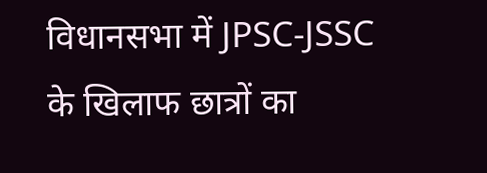विधानसभा में JPSC-JSSC के खिलाफ छात्रों का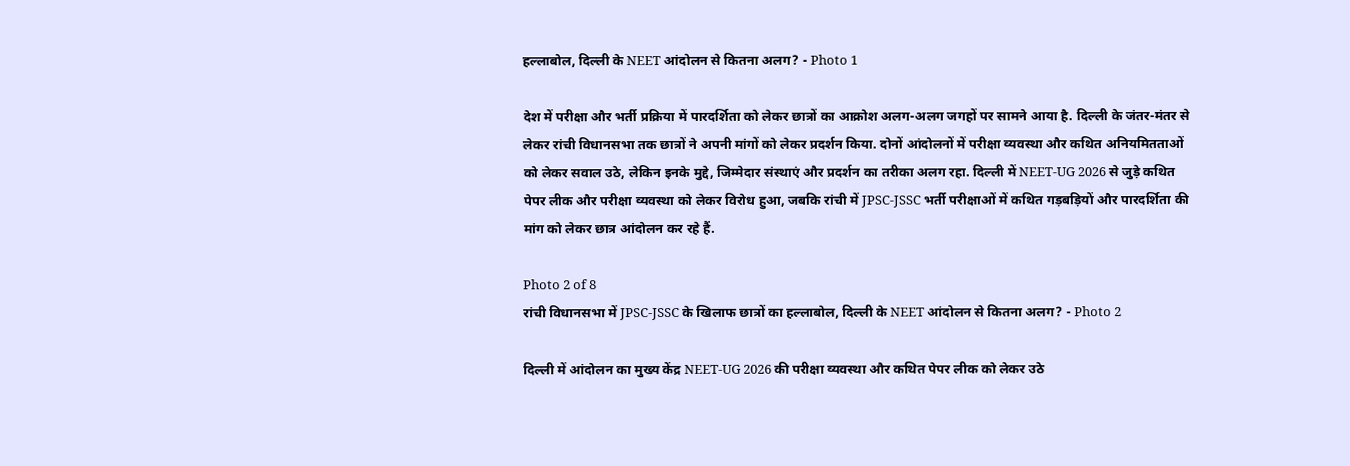हल्लाबोल, दिल्ली के NEET आंदोलन से कितना अलग? - Photo 1

देश में परीक्षा और भर्ती प्रक्रिया में पारदर्शिता को लेकर छात्रों का आक्रोश अलग-अलग जगहों पर सामने आया है. दिल्ली के जंतर-मंतर से लेकर रांची विधानसभा तक छात्रों ने अपनी मांगों को लेकर प्रदर्शन किया. दोनों आंदोलनों में परीक्षा व्यवस्था और कथित अनियमितताओं को लेकर सवाल उठे, लेकिन इनके मुद्दे, जिम्मेदार संस्थाएं और प्रदर्शन का तरीका अलग रहा. दिल्ली में NEET-UG 2026 से जुड़े कथित पेपर लीक और परीक्षा व्यवस्था को लेकर विरोध हुआ, जबकि रांची में JPSC-JSSC भर्ती परीक्षाओं में कथित गड़बड़ियों और पारदर्शिता की मांग को लेकर छात्र आंदोलन कर रहे हैं.

Photo 2 of 8
रांची विधानसभा में JPSC-JSSC के खिलाफ छात्रों का हल्लाबोल, दिल्ली के NEET आंदोलन से कितना अलग? - Photo 2

दिल्ली में आंदोलन का मुख्य केंद्र NEET-UG 2026 की परीक्षा व्यवस्था और कथित पेपर लीक को लेकर उठे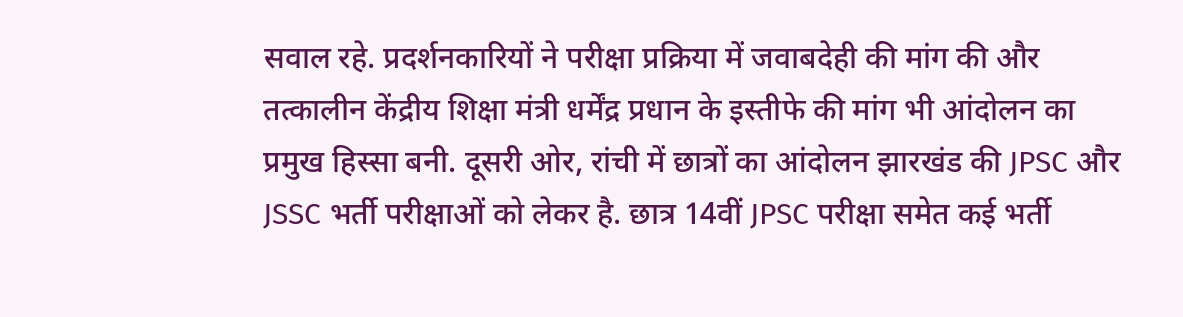सवाल रहे. प्रदर्शनकारियों ने परीक्षा प्रक्रिया में जवाबदेही की मांग की और तत्कालीन केंद्रीय शिक्षा मंत्री धर्मेंद्र प्रधान के इस्तीफे की मांग भी आंदोलन का प्रमुख हिस्सा बनी. दूसरी ओर, रांची में छात्रों का आंदोलन झारखंड की JPSC और JSSC भर्ती परीक्षाओं को लेकर है. छात्र 14वीं JPSC परीक्षा समेत कई भर्ती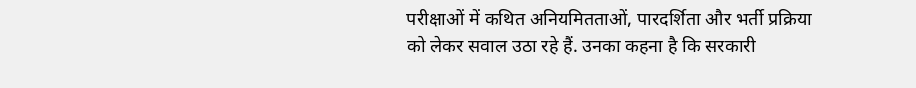परीक्षाओं में कथित अनियमितताओं, पारदर्शिता और भर्ती प्रक्रिया को लेकर सवाल उठा रहे हैं. उनका कहना है कि सरकारी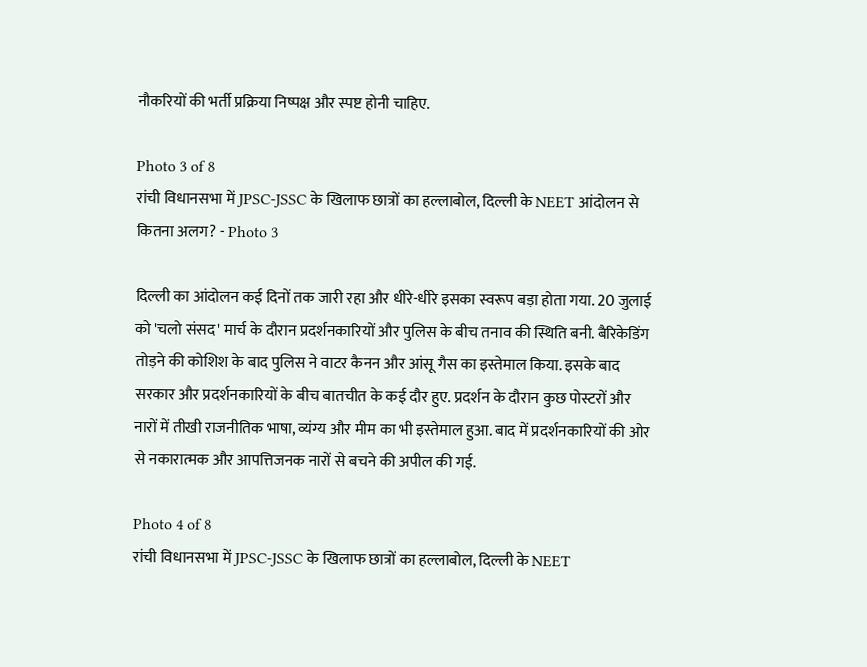नौकरियों की भर्ती प्रक्रिया निष्पक्ष और स्पष्ट होनी चाहिए.

Photo 3 of 8
रांची विधानसभा में JPSC-JSSC के खिलाफ छात्रों का हल्लाबोल, दिल्ली के NEET आंदोलन से कितना अलग? - Photo 3

दिल्ली का आंदोलन कई दिनों तक जारी रहा और धीरे-धीरे इसका स्वरूप बड़ा होता गया. 20 जुलाई को 'चलो संसद' मार्च के दौरान प्रदर्शनकारियों और पुलिस के बीच तनाव की स्थिति बनी. बैरिकेडिंग तोड़ने की कोशिश के बाद पुलिस ने वाटर कैनन और आंसू गैस का इस्तेमाल किया. इसके बाद सरकार और प्रदर्शनकारियों के बीच बातचीत के कई दौर हुए. प्रदर्शन के दौरान कुछ पोस्टरों और नारों में तीखी राजनीतिक भाषा, व्यंग्य और मीम का भी इस्तेमाल हुआ. बाद में प्रदर्शनकारियों की ओर से नकारात्मक और आपत्तिजनक नारों से बचने की अपील की गई.

Photo 4 of 8
रांची विधानसभा में JPSC-JSSC के खिलाफ छात्रों का हल्लाबोल, दिल्ली के NEET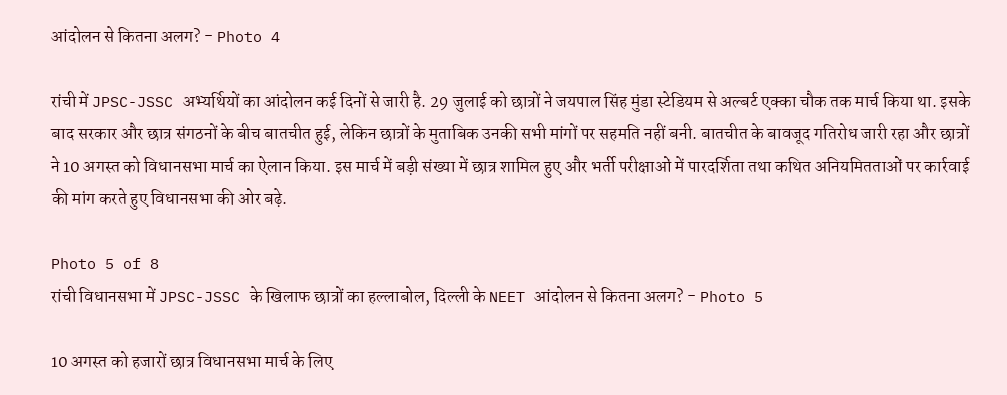आंदोलन से कितना अलग? - Photo 4

रांची में JPSC-JSSC अभ्यर्थियों का आंदोलन कई दिनों से जारी है. 29 जुलाई को छात्रों ने जयपाल सिंह मुंडा स्टेडियम से अल्बर्ट एक्का चौक तक मार्च किया था. इसके बाद सरकार और छात्र संगठनों के बीच बातचीत हुई, लेकिन छात्रों के मुताबिक उनकी सभी मांगों पर सहमति नहीं बनी. बातचीत के बावजूद गतिरोध जारी रहा और छात्रों ने 10 अगस्त को विधानसभा मार्च का ऐलान किया. इस मार्च में बड़ी संख्या में छात्र शामिल हुए और भर्ती परीक्षाओं में पारदर्शिता तथा कथित अनियमितताओं पर कार्रवाई की मांग करते हुए विधानसभा की ओर बढ़े.

Photo 5 of 8
रांची विधानसभा में JPSC-JSSC के खिलाफ छात्रों का हल्लाबोल, दिल्ली के NEET आंदोलन से कितना अलग? - Photo 5

10 अगस्त को हजारों छात्र विधानसभा मार्च के लिए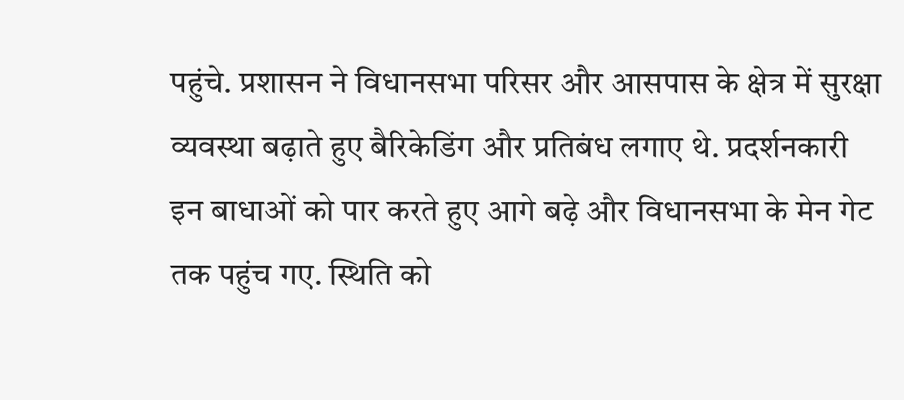पहुंचे. प्रशासन ने विधानसभा परिसर और आसपास के क्षेत्र में सुरक्षा व्यवस्था बढ़ाते हुए बैरिकेडिंग और प्रतिबंध लगाए थे. प्रदर्शनकारी इन बाधाओं को पार करते हुए आगे बढ़े और विधानसभा के मेन गेट तक पहुंच गए. स्थिति को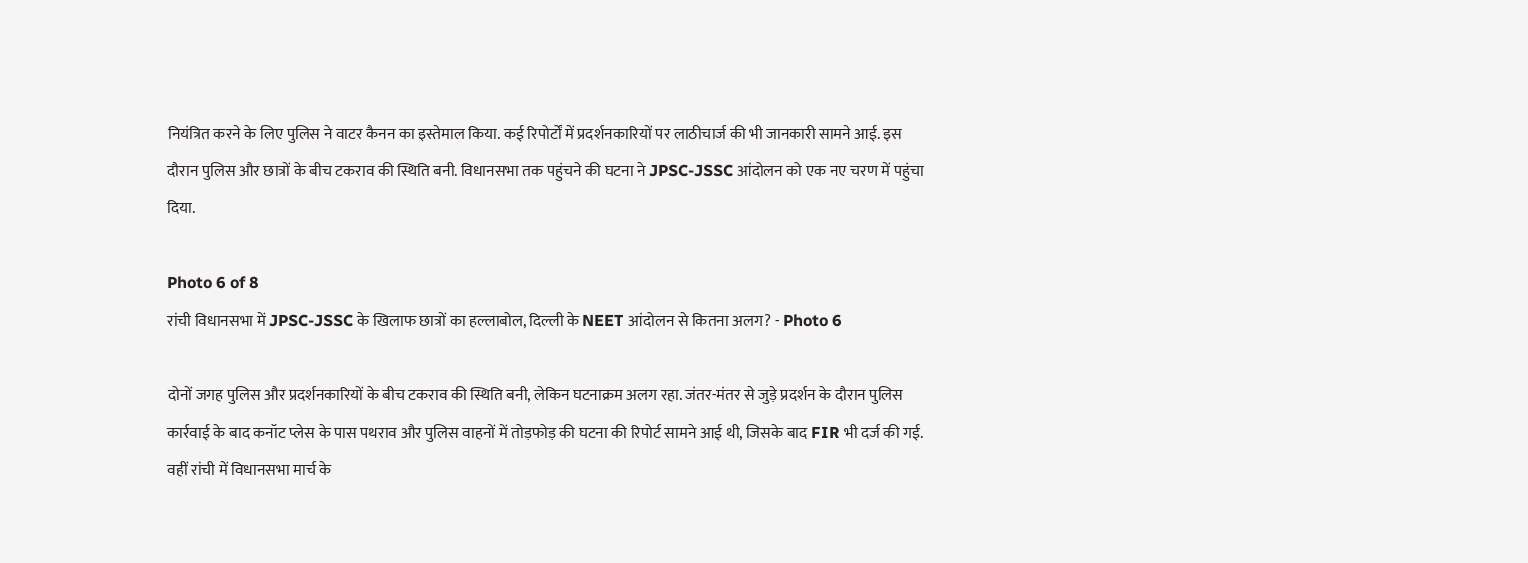नियंत्रित करने के लिए पुलिस ने वाटर कैनन का इस्तेमाल किया. कई रिपोर्टों में प्रदर्शनकारियों पर लाठीचार्ज की भी जानकारी सामने आई. इस दौरान पुलिस और छात्रों के बीच टकराव की स्थिति बनी. विधानसभा तक पहुंचने की घटना ने JPSC-JSSC आंदोलन को एक नए चरण में पहुंचा दिया.

Photo 6 of 8
रांची विधानसभा में JPSC-JSSC के खिलाफ छात्रों का हल्लाबोल, दिल्ली के NEET आंदोलन से कितना अलग? - Photo 6

दोनों जगह पुलिस और प्रदर्शनकारियों के बीच टकराव की स्थिति बनी, लेकिन घटनाक्रम अलग रहा. जंतर-मंतर से जुड़े प्रदर्शन के दौरान पुलिस कार्रवाई के बाद कनॉट प्लेस के पास पथराव और पुलिस वाहनों में तोड़फोड़ की घटना की रिपोर्ट सामने आई थी, जिसके बाद FIR भी दर्ज की गई. वहीं रांची में विधानसभा मार्च के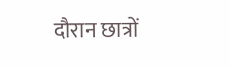दौरान छात्रों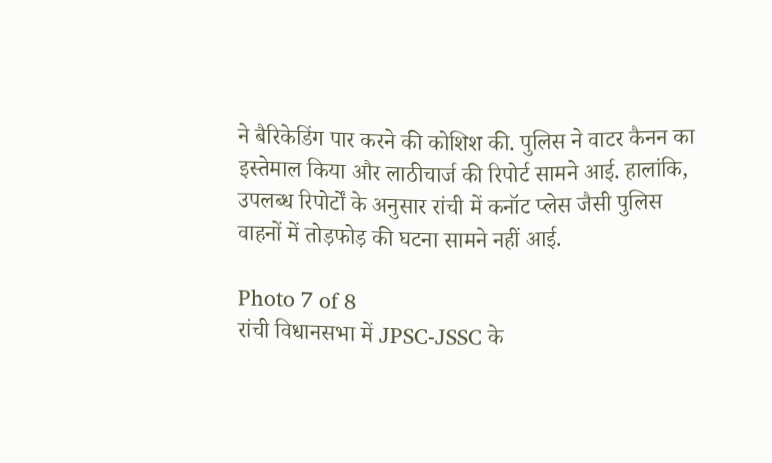ने बैरिकेडिंग पार करने की कोशिश की. पुलिस ने वाटर कैनन का इस्तेमाल किया और लाठीचार्ज की रिपोर्ट सामने आई. हालांकि, उपलब्ध रिपोर्टों के अनुसार रांची में कनॉट प्लेस जैसी पुलिस वाहनों में तोड़फोड़ की घटना सामने नहीं आई.

Photo 7 of 8
रांची विधानसभा में JPSC-JSSC के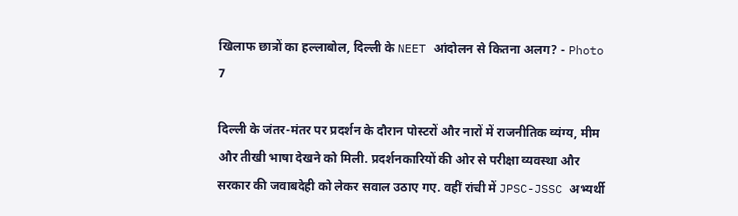खिलाफ छात्रों का हल्लाबोल, दिल्ली के NEET आंदोलन से कितना अलग? - Photo 7

दिल्ली के जंतर-मंतर पर प्रदर्शन के दौरान पोस्टरों और नारों में राजनीतिक व्यंग्य, मीम और तीखी भाषा देखने को मिली. प्रदर्शनकारियों की ओर से परीक्षा व्यवस्था और सरकार की जवाबदेही को लेकर सवाल उठाए गए. वहीं रांची में JPSC-JSSC अभ्यर्थी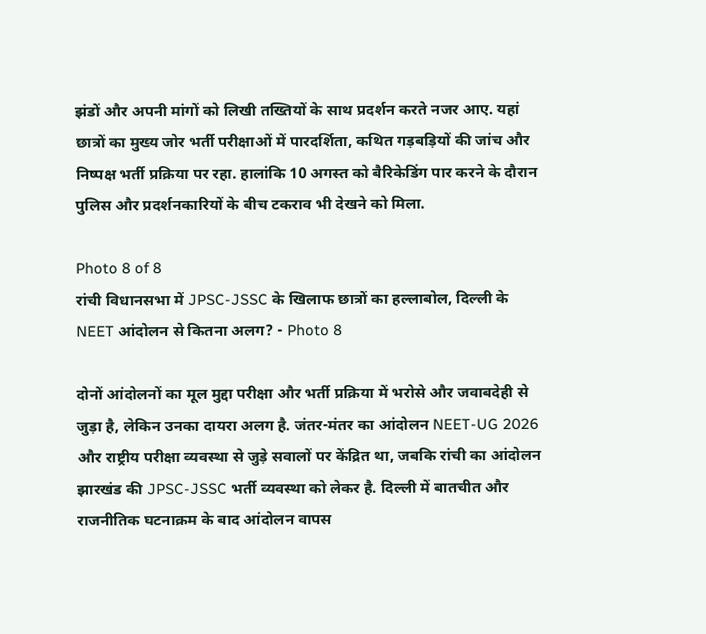झंडों और अपनी मांगों को लिखी तख्तियों के साथ प्रदर्शन करते नजर आए. यहां छात्रों का मुख्य जोर भर्ती परीक्षाओं में पारदर्शिता, कथित गड़बड़ियों की जांच और निष्पक्ष भर्ती प्रक्रिया पर रहा. हालांकि 10 अगस्त को बैरिकेडिंग पार करने के दौरान पुलिस और प्रदर्शनकारियों के बीच टकराव भी देखने को मिला.

Photo 8 of 8
रांची विधानसभा में JPSC-JSSC के खिलाफ छात्रों का हल्लाबोल, दिल्ली के NEET आंदोलन से कितना अलग? - Photo 8

दोनों आंदोलनों का मूल मुद्दा परीक्षा और भर्ती प्रक्रिया में भरोसे और जवाबदेही से जुड़ा है, लेकिन उनका दायरा अलग है. जंतर-मंतर का आंदोलन NEET-UG 2026 और राष्ट्रीय परीक्षा व्यवस्था से जुड़े सवालों पर केंद्रित था, जबकि रांची का आंदोलन झारखंड की JPSC-JSSC भर्ती व्यवस्था को लेकर है. दिल्ली में बातचीत और राजनीतिक घटनाक्रम के बाद आंदोलन वापस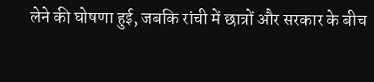लेने की घोषणा हुई, जबकि रांची में छात्रों और सरकार के बीच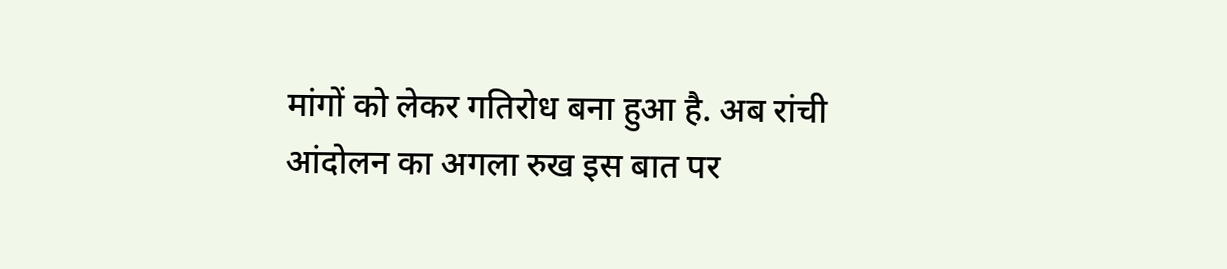मांगों को लेकर गतिरोध बना हुआ है. अब रांची आंदोलन का अगला रुख इस बात पर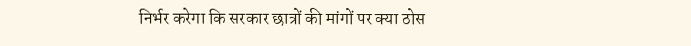निर्भर करेगा कि सरकार छात्रों की मांगों पर क्या ठोस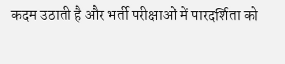कदम उठाती है और भर्ती परीक्षाओं में पारदर्शिता को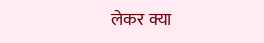लेकर क्या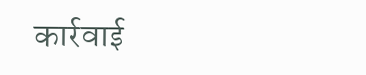कार्रवाई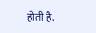होती है.